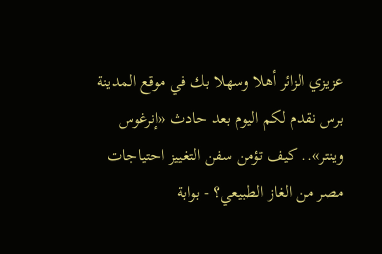عزيزي الزائر أهلا وسهلا بك في موقع المدينة برس نقدم لكم اليوم بعد حادث «إنرغوس وينتر».. كيف تؤمن سفن التغييز احتياجات مصر من الغاز الطبيعي؟ - بوابة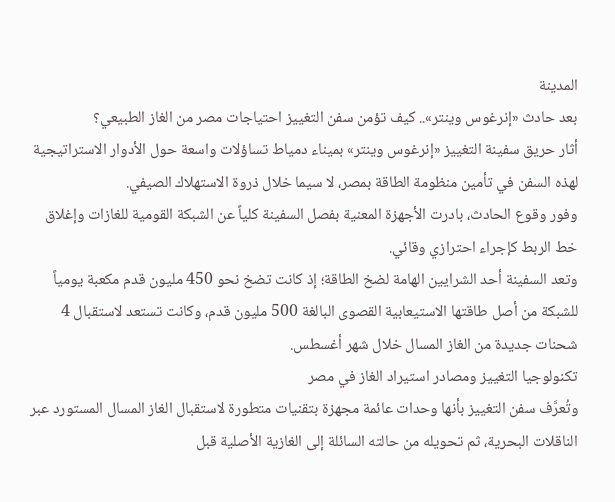المدينة
بعد حادث «إنرغوس وينتر».. كيف تؤمن سفن التغييز احتياجات مصر من الغاز الطبيعي؟
أثار حريق سفينة التغييز «إنرغوس وينتر» بميناء دمياط تساؤلات واسعة حول الأدوار الاستراتيجية لهذه السفن في تأمين منظومة الطاقة بمصر، لا سيما خلال ذروة الاستهلاك الصيفي.
وفور وقوع الحادث، بادرت الأجهزة المعنية بفصل السفينة كلياً عن الشبكة القومية للغازات وإغلاق خط الربط كإجراء احترازي وقائي.
وتعد السفينة أحد الشرايين الهامة لضخ الطاقة؛ إذ كانت تضخ نحو 450 مليون قدم مكعبة يومياً للشبكة من أصل طاقتها الاستيعابية القصوى البالغة 500 مليون قدم، وكانت تستعد لاستقبال 4 شحنات جديدة من الغاز المسال خلال شهر أغسطس.
تكنولوجيا التغييز ومصادر استيراد الغاز في مصر
وتُعرَّف سفن التغييز بأنها وحدات عائمة مجهزة بتقنيات متطورة لاستقبال الغاز المسال المستورد عبر الناقلات البحرية، ثم تحويله من حالته السائلة إلى الغازية الأصلية قبل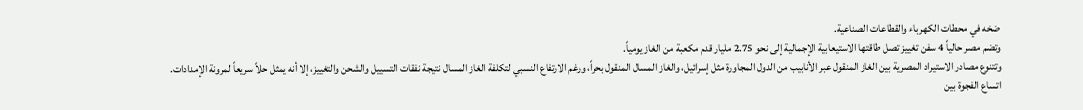ضخه في محطات الكهرباء والقطاعات الصناعية.
وتضم مصر حالياً 4 سفن تغييز تصل طاقتها الاستيعابية الإجمالية إلى نحو 2.75 مليار قدم مكعبة من الغاز يومياً.
وتتنوع مصادر الاستيراد المصرية بين الغاز المنقول عبر الأنابيب من الدول المجاورة مثل إسرائيل، والغاز المسال المنقول بحراً، ورغم الارتفاع النسبي لتكلفة الغاز المسال نتيجة نفقات التسييل والشحن والتغييز، إلا أنه يمثل حلاً سريعاً لمرونة الإمدادات.
اتساع الفجوة بين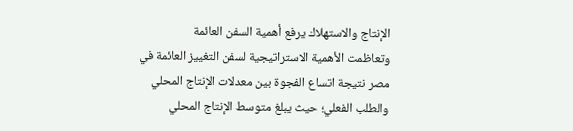الإنتاج والاستهلاك يرفع أهمية السفن العائمة
وتعاظمت الأهمية الاستراتيجية لسفن التغييز العائمة في مصر نتيجة اتساع الفجوة بين معدلات الإنتاج المحلي والطلب الفعلي؛ حيث يبلغ متوسط الإنتاج المحلي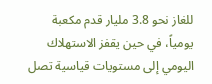للغاز نحو 3.8 مليار قدم مكعبة يومياً، في حين يقفز الاستهلاك اليومي إلى مستويات قياسية تصل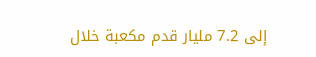إلى 7.2 مليار قدم مكعبة خلال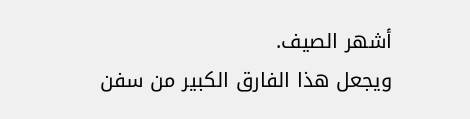أشهر الصيف.
ويجعل هذا الفارق الكبير من سفن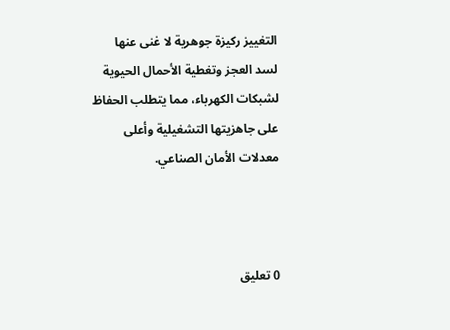التغييز ركيزة جوهرية لا غنى عنها لسد العجز وتغطية الأحمال الحيوية لشبكات الكهرباء، مما يتطلب الحفاظ على جاهزيتها التشغيلية وأعلى معدلات الأمان الصناعي.



0 تعليق